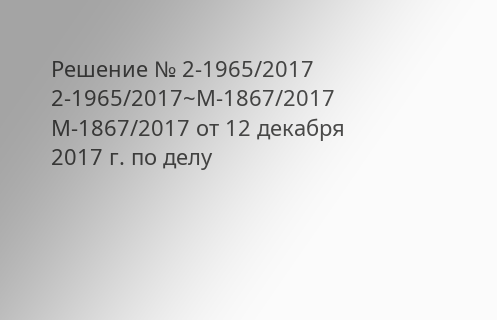Решение № 2-1965/2017 2-1965/2017~М-1867/2017 М-1867/2017 от 12 декабря 2017 г. по делу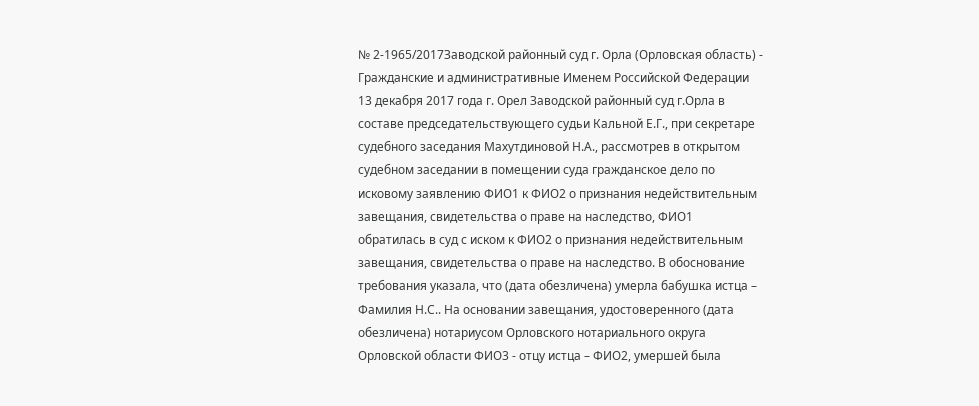№ 2-1965/2017Заводской районный суд г. Орла (Орловская область) - Гражданские и административные Именем Российской Федерации 13 декабря 2017 года г. Орел Заводской районный суд г.Орла в составе председательствующего судьи Кальной Е.Г., при секретаре судебного заседания Махутдиновой Н.А., рассмотрев в открытом судебном заседании в помещении суда гражданское дело по исковому заявлению ФИО1 к ФИО2 о признания недействительным завещания, свидетельства о праве на наследство, ФИО1 обратилась в суд с иском к ФИО2 о признания недействительным завещания, свидетельства о праве на наследство. В обоснование требования указала, что (дата обезличена) умерла бабушка истца – Фамилия Н.С.. На основании завещания, удостоверенного (дата обезличена) нотариусом Орловского нотариального округа Орловской области ФИО3 - отцу истца – ФИО2, умершей была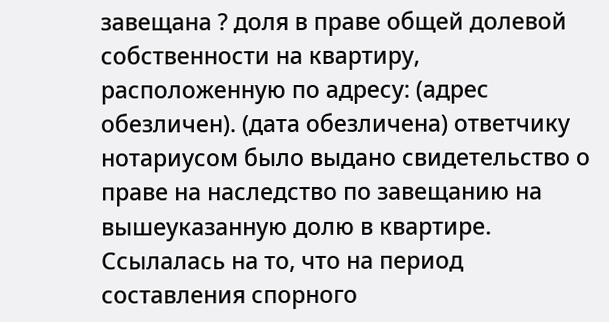завещана ? доля в праве общей долевой собственности на квартиру, расположенную по адресу: (адрес обезличен). (дата обезличена) ответчику нотариусом было выдано свидетельство о праве на наследство по завещанию на вышеуказанную долю в квартире. Ссылалась на то, что на период составления спорного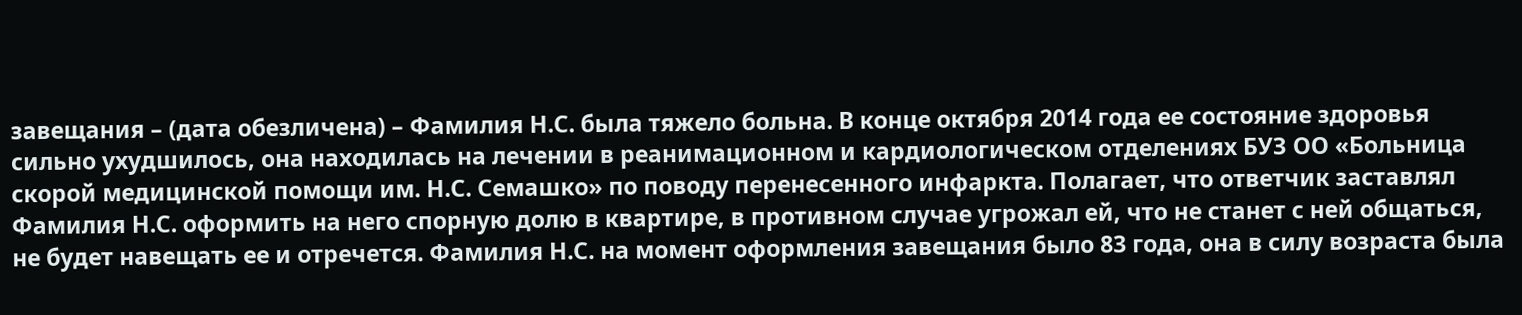завещания – (дата обезличена) – Фамилия Н.С. была тяжело больна. В конце октября 2014 года ее состояние здоровья сильно ухудшилось, она находилась на лечении в реанимационном и кардиологическом отделениях БУЗ ОО «Больница скорой медицинской помощи им. Н.С. Семашко» по поводу перенесенного инфаркта. Полагает, что ответчик заставлял Фамилия Н.С. оформить на него спорную долю в квартире, в противном случае угрожал ей, что не станет с ней общаться, не будет навещать ее и отречется. Фамилия Н.С. на момент оформления завещания было 83 года, она в силу возраста была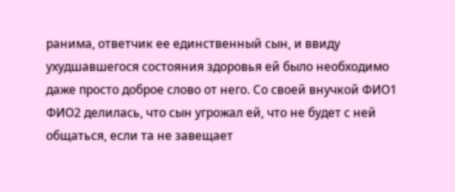ранима, ответчик ее единственный сын, и ввиду ухудшавшегося состояния здоровья ей было необходимо даже просто доброе слово от него. Со своей внучкой ФИО1 ФИО2 делилась, что сын угрожал ей, что не будет с ней общаться, если та не завещает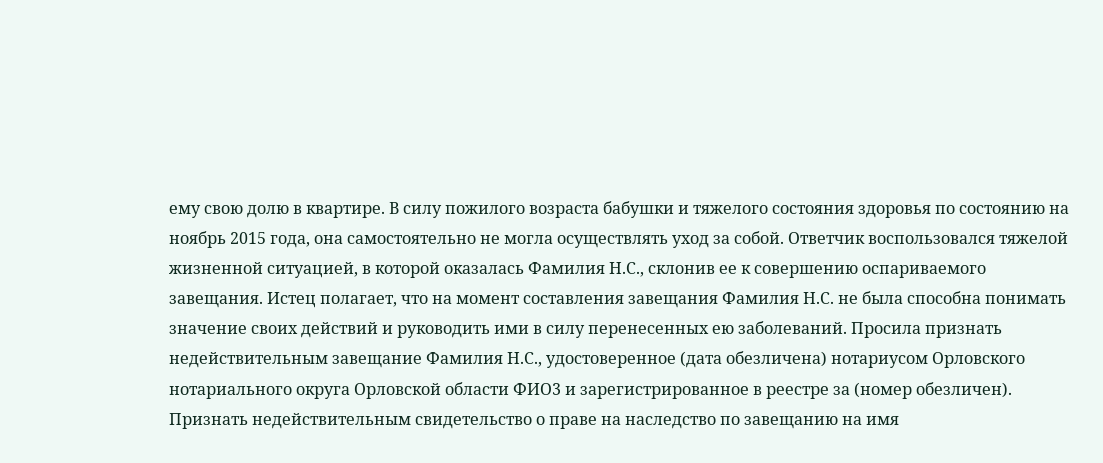ему свою долю в квартире. В силу пожилого возраста бабушки и тяжелого состояния здоровья по состоянию на ноябрь 2015 года, она самостоятельно не могла осуществлять уход за собой. Ответчик воспользовался тяжелой жизненной ситуацией, в которой оказалась Фамилия Н.С., склонив ее к совершению оспариваемого завещания. Истец полагает, что на момент составления завещания Фамилия Н.С. не была способна понимать значение своих действий и руководить ими в силу перенесенных ею заболеваний. Просила признать недействительным завещание Фамилия Н.С., удостоверенное (дата обезличена) нотариусом Орловского нотариального округа Орловской области ФИО3 и зарегистрированное в реестре за (номер обезличен). Признать недействительным свидетельство о праве на наследство по завещанию на имя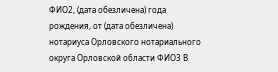ФИО2, (дата обезличена) года рождения, от (дата обезличена) нотариуса Орловского нотариального округа Орловской области ФИО3 В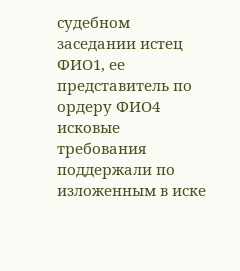судебном заседании истец ФИО1, ее представитель по ордеру ФИО4 исковые требования поддержали по изложенным в иске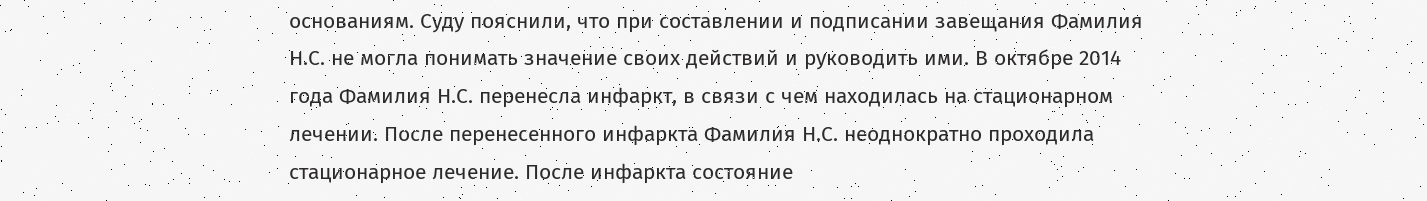основаниям. Суду пояснили, что при составлении и подписании завещания Фамилия Н.С. не могла понимать значение своих действий и руководить ими. В октябре 2014 года Фамилия Н.С. перенесла инфаркт, в связи с чем находилась на стационарном лечении. После перенесенного инфаркта Фамилия Н.С. неоднократно проходила стационарное лечение. После инфаркта состояние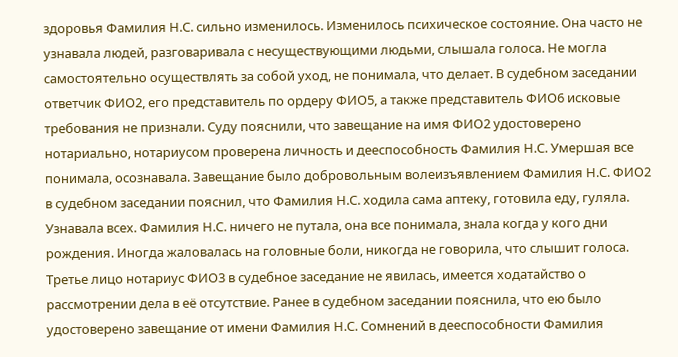здоровья Фамилия Н.С. сильно изменилось. Изменилось психическое состояние. Она часто не узнавала людей, разговаривала с несуществующими людьми, слышала голоса. Не могла самостоятельно осуществлять за собой уход, не понимала, что делает. В судебном заседании ответчик ФИО2, его представитель по ордеру ФИО5, а также представитель ФИО6 исковые требования не признали. Суду пояснили, что завещание на имя ФИО2 удостоверено нотариально, нотариусом проверена личность и дееспособность Фамилия Н.С. Умершая все понимала, осознавала. Завещание было добровольным волеизъявлением Фамилия Н.С. ФИО2 в судебном заседании пояснил, что Фамилия Н.С. ходила сама аптеку, готовила еду, гуляла. Узнавала всех. Фамилия Н.С. ничего не путала, она все понимала, знала когда у кого дни рождения. Иногда жаловалась на головные боли, никогда не говорила, что слышит голоса. Третье лицо нотариус ФИО3 в судебное заседание не явилась, имеется ходатайство о рассмотрении дела в её отсутствие. Ранее в судебном заседании пояснила, что ею было удостоверено завещание от имени Фамилия Н.С. Сомнений в дееспособности Фамилия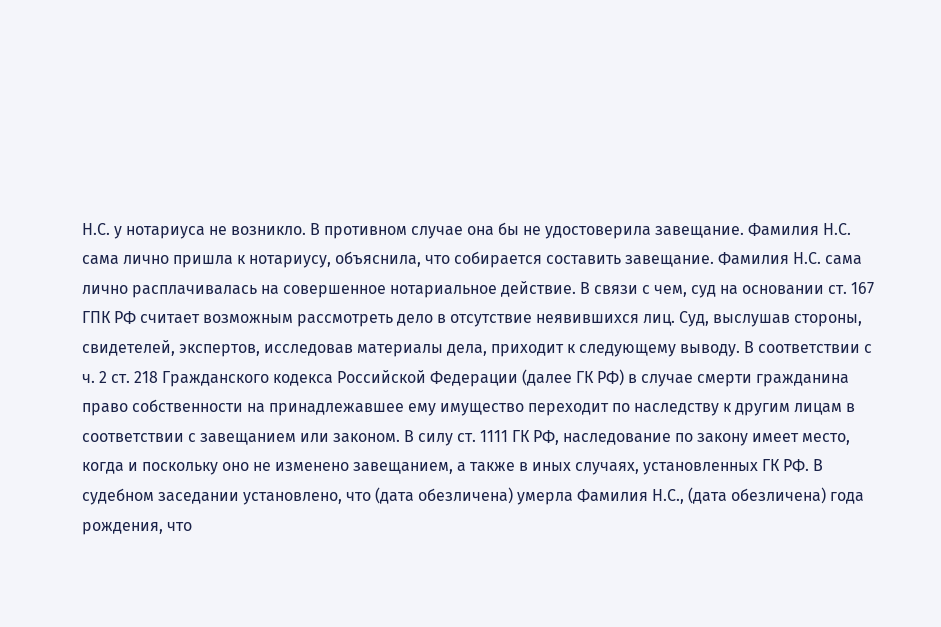Н.С. у нотариуса не возникло. В противном случае она бы не удостоверила завещание. Фамилия Н.С. сама лично пришла к нотариусу, объяснила, что собирается составить завещание. Фамилия Н.С. сама лично расплачивалась на совершенное нотариальное действие. В связи с чем, суд на основании ст. 167 ГПК РФ считает возможным рассмотреть дело в отсутствие неявившихся лиц. Суд, выслушав стороны, свидетелей, экспертов, исследовав материалы дела, приходит к следующему выводу. В соответствии с ч. 2 ст. 218 Гражданского кодекса Российской Федерации (далее ГК РФ) в случае смерти гражданина право собственности на принадлежавшее ему имущество переходит по наследству к другим лицам в соответствии с завещанием или законом. В силу ст. 1111 ГК РФ, наследование по закону имеет место, когда и поскольку оно не изменено завещанием, а также в иных случаях, установленных ГК РФ. В судебном заседании установлено, что (дата обезличена) умерла Фамилия Н.С., (дата обезличена) года рождения, что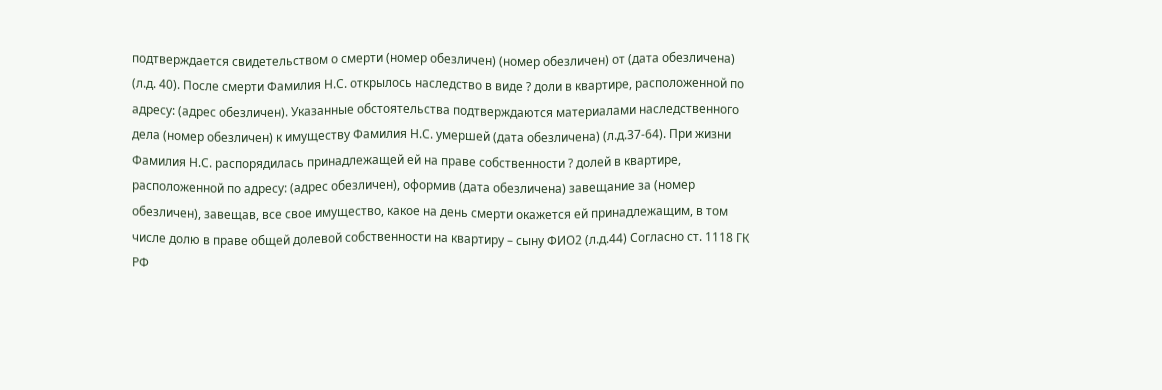подтверждается свидетельством о смерти (номер обезличен) (номер обезличен) от (дата обезличена) (л.д. 40). После смерти Фамилия Н.С. открылось наследство в виде ? доли в квартире, расположенной по адресу: (адрес обезличен). Указанные обстоятельства подтверждаются материалами наследственного дела (номер обезличен) к имуществу Фамилия Н.С. умершей (дата обезличена) (л.д.37-64). При жизни Фамилия Н.С. распорядилась принадлежащей ей на праве собственности ? долей в квартире, расположенной по адресу: (адрес обезличен), оформив (дата обезличена) завещание за (номер обезличен), завещав, все свое имущество, какое на день смерти окажется ей принадлежащим, в том числе долю в праве общей долевой собственности на квартиру – сыну ФИО2 (л.д.44) Согласно ст. 1118 ГК РФ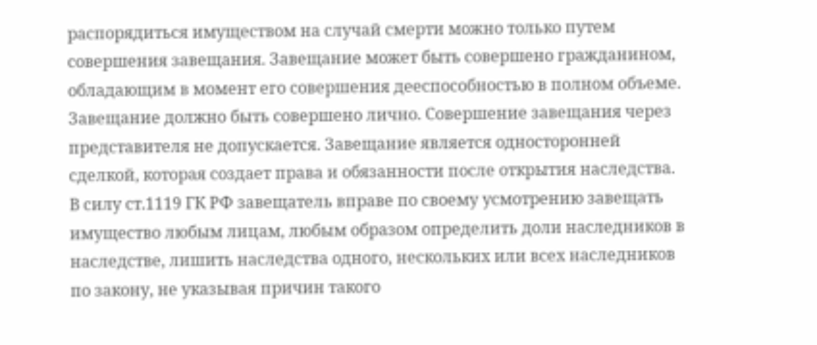распорядиться имуществом на случай смерти можно только путем совершения завещания. Завещание может быть совершено гражданином, обладающим в момент его совершения дееспособностью в полном объеме. Завещание должно быть совершено лично. Совершение завещания через представителя не допускается. Завещание является односторонней сделкой, которая создает права и обязанности после открытия наследства. В силу ст.1119 ГК РФ завещатель вправе по своему усмотрению завещать имущество любым лицам, любым образом определить доли наследников в наследстве, лишить наследства одного, нескольких или всех наследников по закону, не указывая причин такого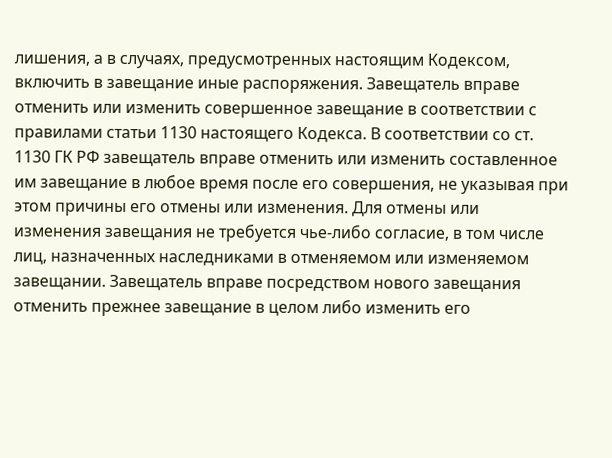лишения, а в случаях, предусмотренных настоящим Кодексом, включить в завещание иные распоряжения. Завещатель вправе отменить или изменить совершенное завещание в соответствии с правилами статьи 1130 настоящего Кодекса. В соответствии со ст. 1130 ГК РФ завещатель вправе отменить или изменить составленное им завещание в любое время после его совершения, не указывая при этом причины его отмены или изменения. Для отмены или изменения завещания не требуется чье-либо согласие, в том числе лиц, назначенных наследниками в отменяемом или изменяемом завещании. Завещатель вправе посредством нового завещания отменить прежнее завещание в целом либо изменить его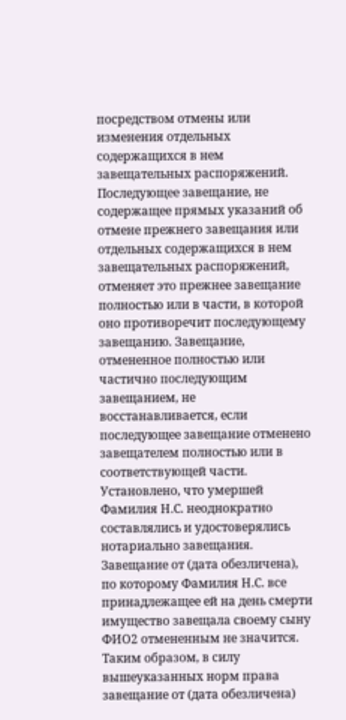посредством отмены или изменения отдельных содержащихся в нем завещательных распоряжений. Последующее завещание, не содержащее прямых указаний об отмене прежнего завещания или отдельных содержащихся в нем завещательных распоряжений, отменяет это прежнее завещание полностью или в части, в которой оно противоречит последующему завещанию. Завещание, отмененное полностью или частично последующим завещанием, не восстанавливается, если последующее завещание отменено завещателем полностью или в соответствующей части. Установлено, что умершей Фамилия Н.С. неоднократно составлялись и удостоверялись нотариально завещания. Завещание от (дата обезличена), по которому Фамилия Н.С. все принадлежащее ей на день смерти имущество завещала своему сыну ФИО2 отмененным не значится. Таким образом, в силу вышеуказанных норм права завещание от (дата обезличена)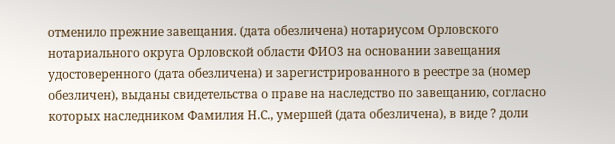отменило прежние завещания. (дата обезличена) нотариусом Орловского нотариального округа Орловской области ФИО3 на основании завещания удостоверенного (дата обезличена) и зарегистрированного в реестре за (номер обезличен), выданы свидетельства о праве на наследство по завещанию, согласно которых наследником Фамилия Н.С., умершей (дата обезличена), в виде ? доли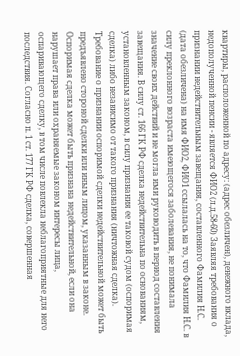квартиры, расположенной по адресу: (адрес обезличен), денежного вклада, недополученной пенсии - является ФИО2 (л.д.58-60) Заявляя требования о признании недействительным завещания, составленного Фамилия Н.С. (дата обезличена) на имя ФИО2, ФИО1 ссылалась на то, что Фамилия Н.С. в силу преклонного возраста имеющегося заболевания, не понимала значение своих действий и не могла ими руководить в период составления завещания. В силу ст. 166 ГК РФ сделка недействительна по основаниям, установленным законом, в силу признания ее таковой судом (оспоримая сделка) либо независимо от такого признания (ничтожная сделка). Требование о признании оспоримой сделки недействительной может быть предъявлено стороной сделки или иным лицом, указанным в законе. Оспоримая сделка может быть признана недействительной, если она нарушает права или охраняемые законом интересы лица, оспаривающего сделку, в том числе повлекла неблагоприятные для него последствия. Согласно п. 1 ст. 177 ГК РФ сделка, совершенная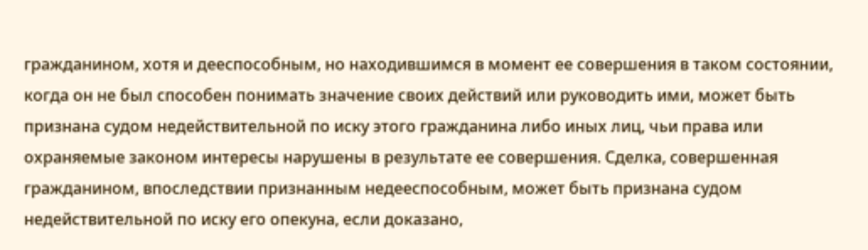гражданином, хотя и дееспособным, но находившимся в момент ее совершения в таком состоянии, когда он не был способен понимать значение своих действий или руководить ими, может быть признана судом недействительной по иску этого гражданина либо иных лиц, чьи права или охраняемые законом интересы нарушены в результате ее совершения. Сделка, совершенная гражданином, впоследствии признанным недееспособным, может быть признана судом недействительной по иску его опекуна, если доказано,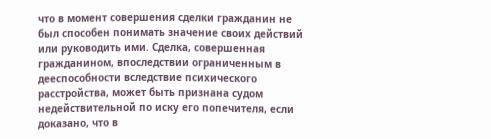что в момент совершения сделки гражданин не был способен понимать значение своих действий или руководить ими. Сделка, совершенная гражданином, впоследствии ограниченным в дееспособности вследствие психического расстройства, может быть признана судом недействительной по иску его попечителя, если доказано, что в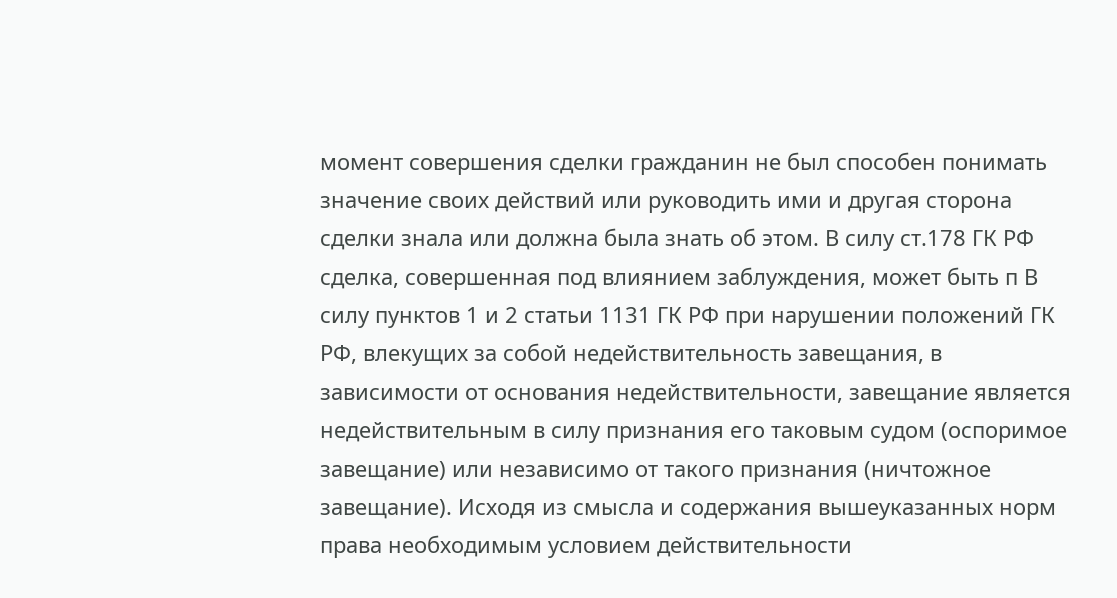момент совершения сделки гражданин не был способен понимать значение своих действий или руководить ими и другая сторона сделки знала или должна была знать об этом. В силу ст.178 ГК РФ сделка, совершенная под влиянием заблуждения, может быть п В силу пунктов 1 и 2 статьи 1131 ГК РФ при нарушении положений ГК РФ, влекущих за собой недействительность завещания, в зависимости от основания недействительности, завещание является недействительным в силу признания его таковым судом (оспоримое завещание) или независимо от такого признания (ничтожное завещание). Исходя из смысла и содержания вышеуказанных норм права необходимым условием действительности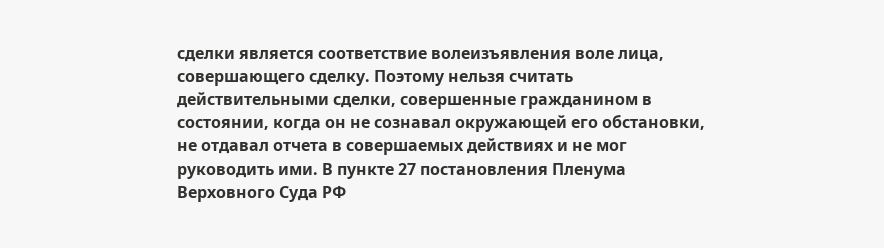сделки является соответствие волеизъявления воле лица, совершающего сделку. Поэтому нельзя считать действительными сделки, совершенные гражданином в состоянии, когда он не сознавал окружающей его обстановки, не отдавал отчета в совершаемых действиях и не мог руководить ими. В пункте 27 постановления Пленума Верховного Суда РФ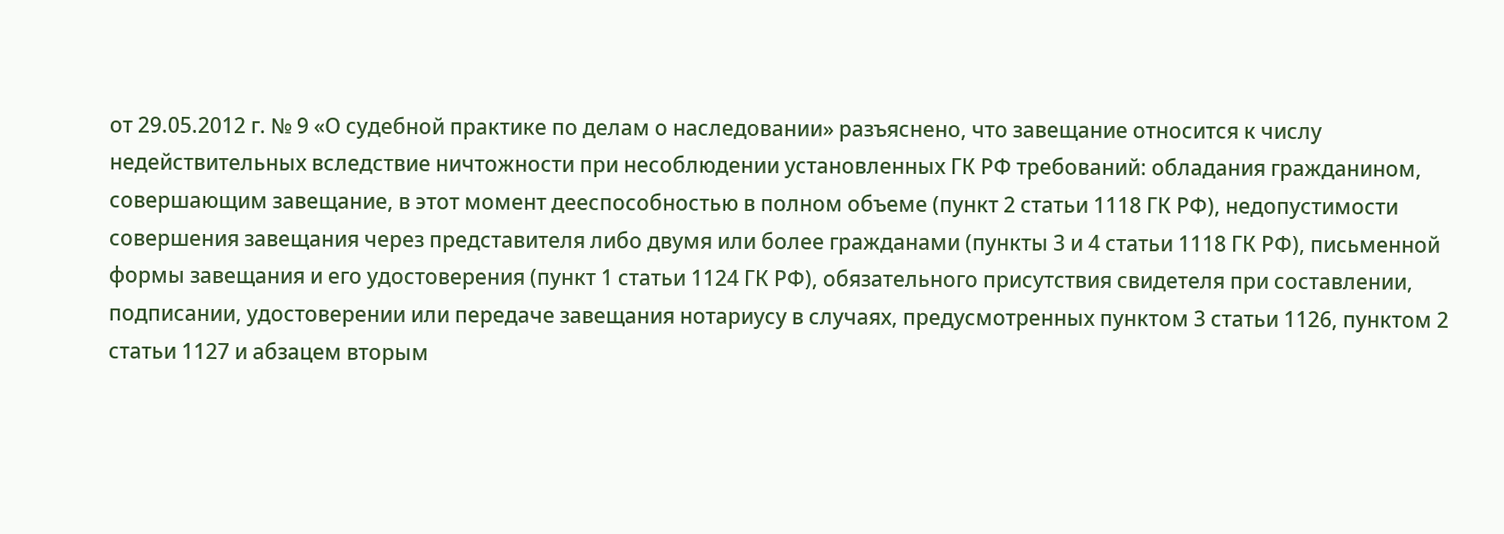от 29.05.2012 г. № 9 «О судебной практике по делам о наследовании» разъяснено, что завещание относится к числу недействительных вследствие ничтожности при несоблюдении установленных ГК РФ требований: обладания гражданином, совершающим завещание, в этот момент дееспособностью в полном объеме (пункт 2 статьи 1118 ГК РФ), недопустимости совершения завещания через представителя либо двумя или более гражданами (пункты 3 и 4 статьи 1118 ГК РФ), письменной формы завещания и его удостоверения (пункт 1 статьи 1124 ГК РФ), обязательного присутствия свидетеля при составлении, подписании, удостоверении или передаче завещания нотариусу в случаях, предусмотренных пунктом 3 статьи 1126, пунктом 2 статьи 1127 и абзацем вторым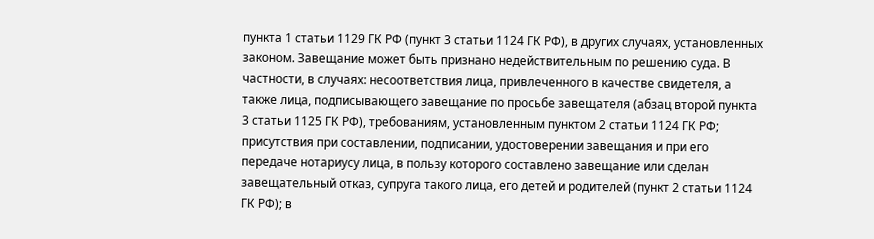пункта 1 статьи 1129 ГК РФ (пункт 3 статьи 1124 ГК РФ), в других случаях, установленных законом. Завещание может быть признано недействительным по решению суда. В частности, в случаях: несоответствия лица, привлеченного в качестве свидетеля, а также лица, подписывающего завещание по просьбе завещателя (абзац второй пункта 3 статьи 1125 ГК РФ), требованиям, установленным пунктом 2 статьи 1124 ГК РФ; присутствия при составлении, подписании, удостоверении завещания и при его передаче нотариусу лица, в пользу которого составлено завещание или сделан завещательный отказ, супруга такого лица, его детей и родителей (пункт 2 статьи 1124 ГК РФ); в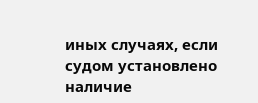иных случаях, если судом установлено наличие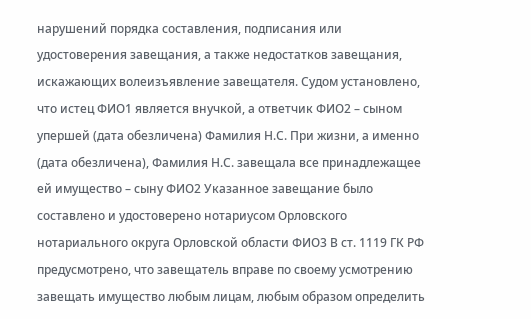нарушений порядка составления, подписания или удостоверения завещания, а также недостатков завещания, искажающих волеизъявление завещателя. Судом установлено, что истец ФИО1 является внучкой, а ответчик ФИО2 – сыном упершей (дата обезличена) Фамилия Н.С. При жизни, а именно (дата обезличена), Фамилия Н.С. завещала все принадлежащее ей имущество – сыну ФИО2 Указанное завещание было составлено и удостоверено нотариусом Орловского нотариального округа Орловской области ФИО3 В ст. 1119 ГК РФ предусмотрено, что завещатель вправе по своему усмотрению завещать имущество любым лицам, любым образом определить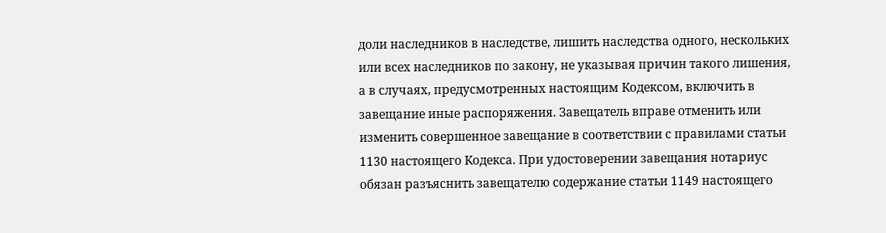доли наследников в наследстве, лишить наследства одного, нескольких или всех наследников по закону, не указывая причин такого лишения, а в случаях, предусмотренных настоящим Кодексом, включить в завещание иные распоряжения. Завещатель вправе отменить или изменить совершенное завещание в соответствии с правилами статьи 1130 настоящего Кодекса. При удостоверении завещания нотариус обязан разъяснить завещателю содержание статьи 1149 настоящего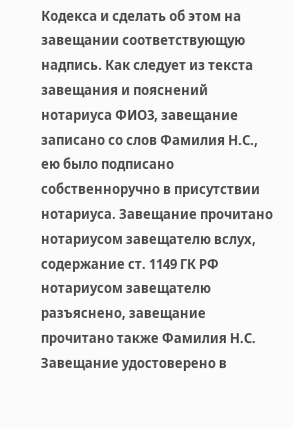Кодекса и сделать об этом на завещании соответствующую надпись. Как следует из текста завещания и пояснений нотариуса ФИО3, завещание записано со слов Фамилия Н.С., ею было подписано собственноручно в присутствии нотариуса. Завещание прочитано нотариусом завещателю вслух, содержание ст. 1149 ГК РФ нотариусом завещателю разъяснено, завещание прочитано также Фамилия Н.С. Завещание удостоверено в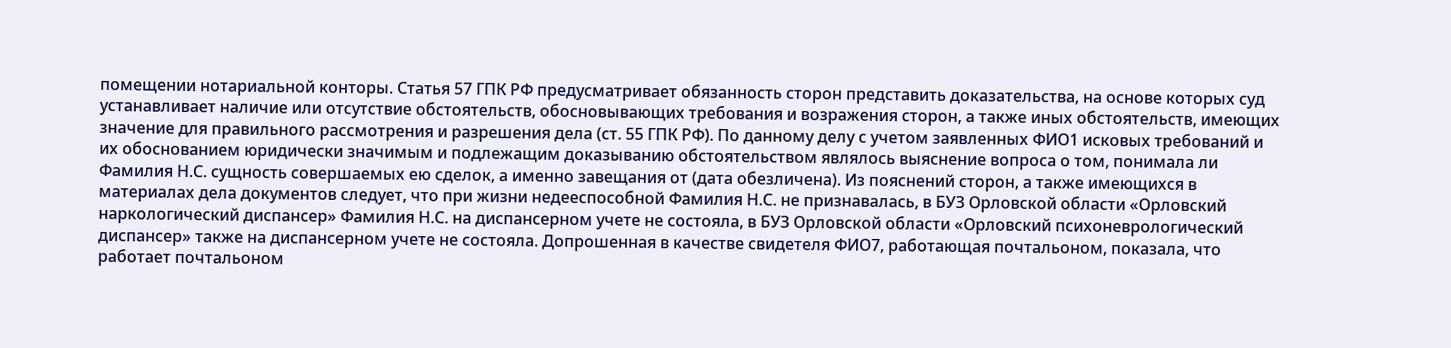помещении нотариальной конторы. Статья 57 ГПК РФ предусматривает обязанность сторон представить доказательства, на основе которых суд устанавливает наличие или отсутствие обстоятельств, обосновывающих требования и возражения сторон, а также иных обстоятельств, имеющих значение для правильного рассмотрения и разрешения дела (ст. 55 ГПК РФ). По данному делу с учетом заявленных ФИО1 исковых требований и их обоснованием юридически значимым и подлежащим доказыванию обстоятельством являлось выяснение вопроса о том, понимала ли Фамилия Н.С. сущность совершаемых ею сделок, а именно завещания от (дата обезличена). Из пояснений сторон, а также имеющихся в материалах дела документов следует, что при жизни недееспособной Фамилия Н.С. не признавалась, в БУЗ Орловской области «Орловский наркологический диспансер» Фамилия Н.С. на диспансерном учете не состояла, в БУЗ Орловской области «Орловский психоневрологический диспансер» также на диспансерном учете не состояла. Допрошенная в качестве свидетеля ФИО7, работающая почтальоном, показала, что работает почтальоном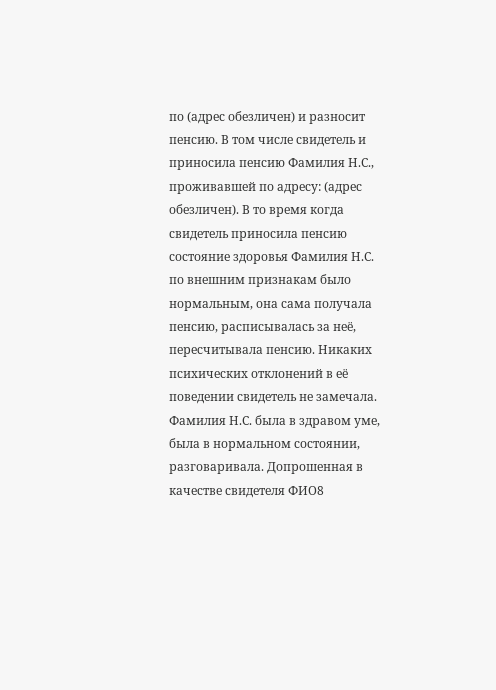по (адрес обезличен) и разносит пенсию. В том числе свидетель и приносила пенсию Фамилия Н.С., проживавшей по адресу: (адрес обезличен). В то время когда свидетель приносила пенсию состояние здоровья Фамилия Н.С. по внешним признакам было нормальным, она сама получала пенсию, расписывалась за неё, пересчитывала пенсию. Никаких психических отклонений в её поведении свидетель не замечала. Фамилия Н.С. была в здравом уме, была в нормальном состоянии, разговаривала. Допрошенная в качестве свидетеля ФИО8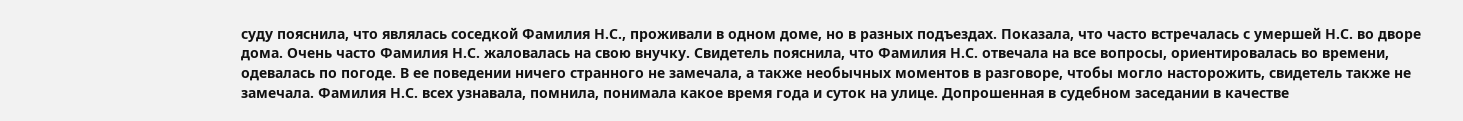суду пояснила, что являлась соседкой Фамилия Н.С., проживали в одном доме, но в разных подъездах. Показала, что часто встречалась с умершей Н.С. во дворе дома. Очень часто Фамилия Н.С. жаловалась на свою внучку. Свидетель пояснила, что Фамилия Н.С. отвечала на все вопросы, ориентировалась во времени, одевалась по погоде. В ее поведении ничего странного не замечала, а также необычных моментов в разговоре, чтобы могло насторожить, свидетель также не замечала. Фамилия Н.С. всех узнавала, помнила, понимала какое время года и суток на улице. Допрошенная в судебном заседании в качестве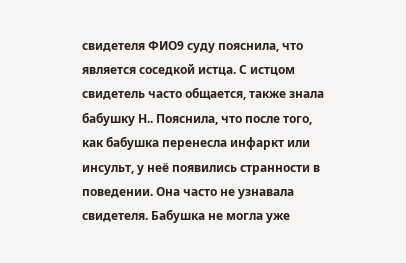свидетеля ФИО9 суду пояснила, что является соседкой истца. С истцом свидетель часто общается, также знала бабушку Н.. Пояснила, что после того, как бабушка перенесла инфаркт или инсульт, у неё появились странности в поведении. Она часто не узнавала свидетеля. Бабушка не могла уже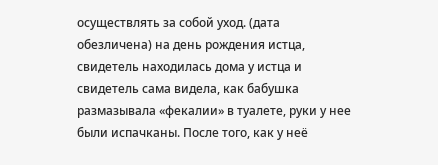осуществлять за собой уход. (дата обезличена) на день рождения истца, свидетель находилась дома у истца и свидетель сама видела, как бабушка размазывала «фекалии» в туалете, руки у нее были испачканы. После того, как у неё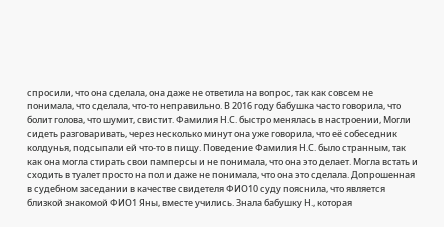спросили, что она сделала, она даже не ответила на вопрос, так как совсем не понимала, что сделала, что-то неправильно. В 2016 году бабушка часто говорила, что болит голова, что шумит, свистит. Фамилия Н.С. быстро менялась в настроении, Могли сидеть разговаривать, через несколько минут она уже говорила, что её собеседник колдунья, подсыпали ей что-то в пищу. Поведение Фамилия Н.С. было странным, так как она могла стирать свои памперсы и не понимала, что она это делает. Могла встать и сходить в туалет просто на пол и даже не понимала, что она это сделала. Допрошенная в судебном заседании в качестве свидетеля ФИО10 суду пояснила, что является близкой знакомой ФИО1 Яны, вместе учились. Знала бабушку Н., которая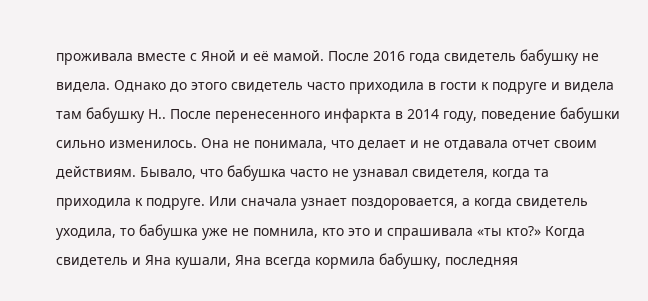проживала вместе с Яной и её мамой. После 2016 года свидетель бабушку не видела. Однако до этого свидетель часто приходила в гости к подруге и видела там бабушку Н.. После перенесенного инфаркта в 2014 году, поведение бабушки сильно изменилось. Она не понимала, что делает и не отдавала отчет своим действиям. Бывало, что бабушка часто не узнавал свидетеля, когда та приходила к подруге. Или сначала узнает поздоровается, а когда свидетель уходила, то бабушка уже не помнила, кто это и спрашивала «ты кто?» Когда свидетель и Яна кушали, Яна всегда кормила бабушку, последняя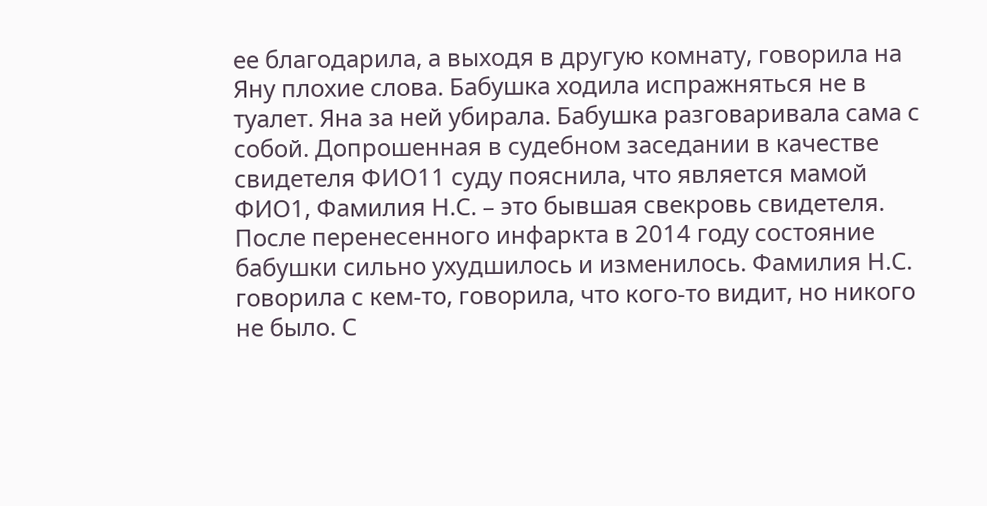ее благодарила, а выходя в другую комнату, говорила на Яну плохие слова. Бабушка ходила испражняться не в туалет. Яна за ней убирала. Бабушка разговаривала сама с собой. Допрошенная в судебном заседании в качестве свидетеля ФИО11 суду пояснила, что является мамой ФИО1, Фамилия Н.С. – это бывшая свекровь свидетеля. После перенесенного инфаркта в 2014 году состояние бабушки сильно ухудшилось и изменилось. Фамилия Н.С. говорила с кем-то, говорила, что кого-то видит, но никого не было. С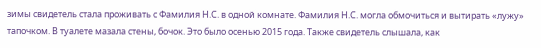зимы свидетель стала проживать с Фамилия Н.С. в одной комнате. Фамилия Н.С. могла обмочиться и вытирать «лужу» тапочком. В туалете мазала стены, бочок. Это было осенью 2015 года. Также свидетель слышала, как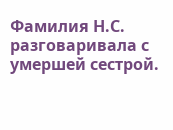Фамилия Н.С. разговаривала с умершей сестрой.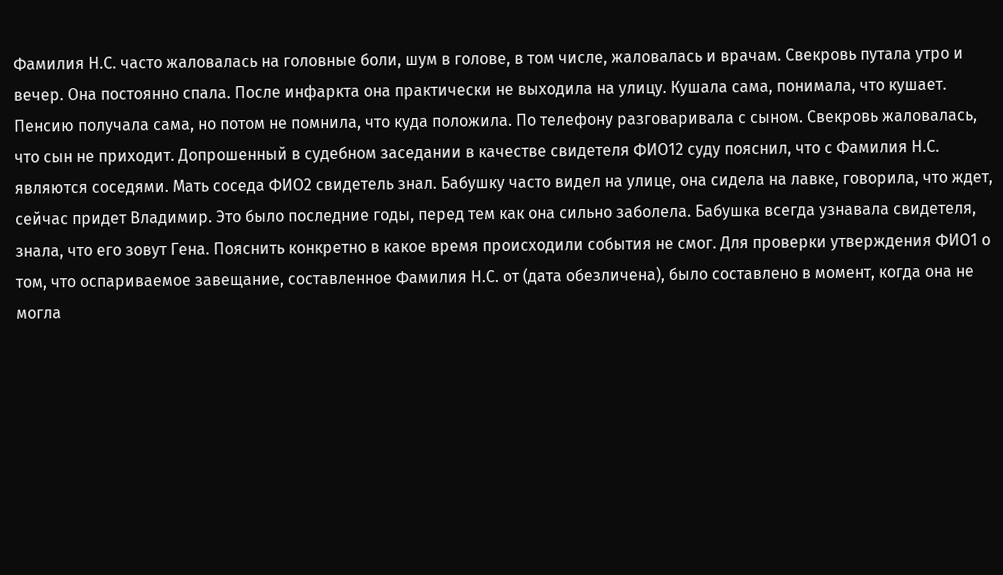Фамилия Н.С. часто жаловалась на головные боли, шум в голове, в том числе, жаловалась и врачам. Свекровь путала утро и вечер. Она постоянно спала. После инфаркта она практически не выходила на улицу. Кушала сама, понимала, что кушает. Пенсию получала сама, но потом не помнила, что куда положила. По телефону разговаривала с сыном. Свекровь жаловалась, что сын не приходит. Допрошенный в судебном заседании в качестве свидетеля ФИО12 суду пояснил, что с Фамилия Н.С. являются соседями. Мать соседа ФИО2 свидетель знал. Бабушку часто видел на улице, она сидела на лавке, говорила, что ждет, сейчас придет Владимир. Это было последние годы, перед тем как она сильно заболела. Бабушка всегда узнавала свидетеля, знала, что его зовут Гена. Пояснить конкретно в какое время происходили события не смог. Для проверки утверждения ФИО1 о том, что оспариваемое завещание, составленное Фамилия Н.С. от (дата обезличена), было составлено в момент, когда она не могла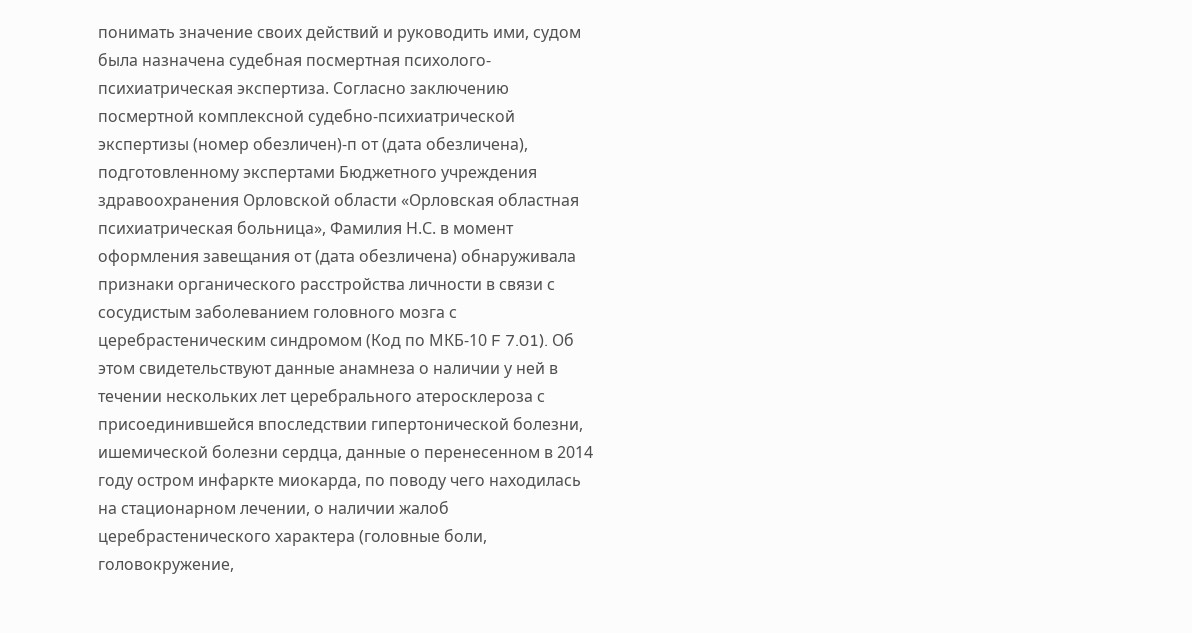понимать значение своих действий и руководить ими, судом была назначена судебная посмертная психолого-психиатрическая экспертиза. Согласно заключению посмертной комплексной судебно-психиатрической экспертизы (номер обезличен)-п от (дата обезличена), подготовленному экспертами Бюджетного учреждения здравоохранения Орловской области «Орловская областная психиатрическая больница», Фамилия Н.С. в момент оформления завещания от (дата обезличена) обнаруживала признаки органического расстройства личности в связи с сосудистым заболеванием головного мозга с церебрастеническим синдромом (Код по МКБ-10 F 7.01). Об этом свидетельствуют данные анамнеза о наличии у ней в течении нескольких лет церебрального атеросклероза с присоединившейся впоследствии гипертонической болезни, ишемической болезни сердца, данные о перенесенном в 2014 году остром инфаркте миокарда, по поводу чего находилась на стационарном лечении, о наличии жалоб церебрастенического характера (головные боли, головокружение,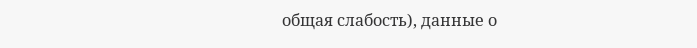общая слабость), данные о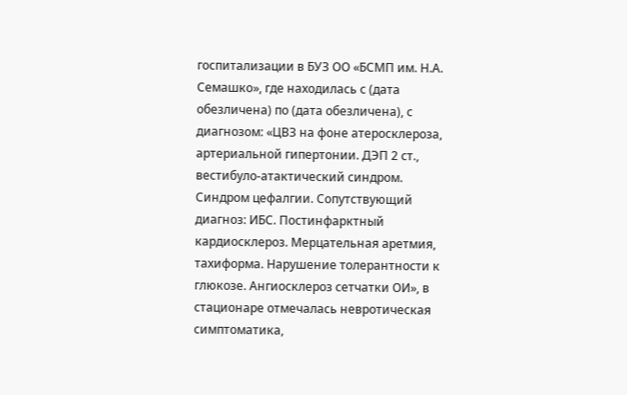госпитализации в БУЗ ОО «БСМП им. Н.А. Семашко», где находилась с (дата обезличена) по (дата обезличена), с диагнозом: «ЦВЗ на фоне атеросклероза, артериальной гипертонии. ДЭП 2 ст., вестибуло-атактический синдром. Синдром цефалгии. Сопутствующий диагноз: ИБС. Постинфарктный кардиосклероз. Мерцательная аретмия, тахиформа. Нарушение толерантности к глюкозе. Ангиосклероз сетчатки ОИ», в стационаре отмечалась невротическая симптоматика,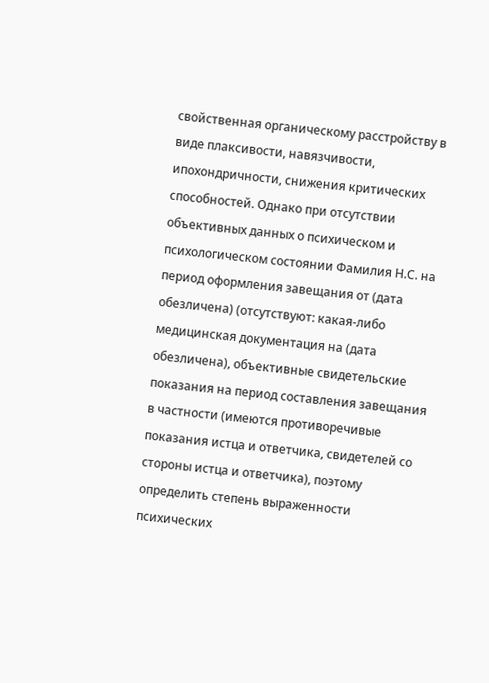свойственная органическому расстройству в виде плаксивости, навязчивости, ипохондричности, снижения критических способностей. Однако при отсутствии объективных данных о психическом и психологическом состоянии Фамилия Н.С. на период оформления завещания от (дата обезличена) (отсутствуют: какая-либо медицинская документация на (дата обезличена), объективные свидетельские показания на период составления завещания в частности (имеются противоречивые показания истца и ответчика, свидетелей со стороны истца и ответчика), поэтому определить степень выраженности психических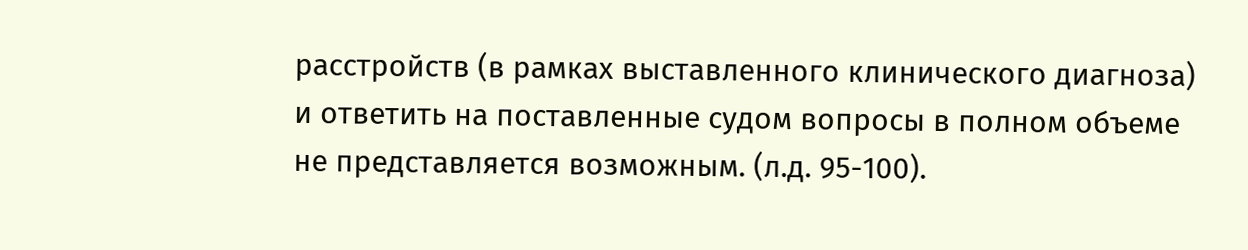расстройств (в рамках выставленного клинического диагноза) и ответить на поставленные судом вопросы в полном объеме не представляется возможным. (л.д. 95-100).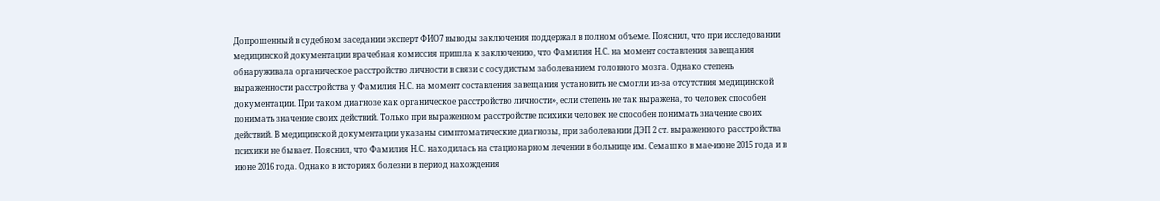Допрошенный в судебном заседании эксперт ФИО7 выводы заключения поддержал в полном объеме. Пояснил, что при исследовании медицинской документации врачебная комиссия пришла к заключению, что Фамилия Н.С. на момент составления завещания обнаруживала органическое расстройство личности в связи с сосудистым заболеванием головного мозга. Однако степень выраженности расстройства у Фамилия Н.С. на момент составления завещания установить не смогли из-за отсутствия медицинской документации. При таком диагнозе как органическое расстройство личности», если степень не так выражена, то человек способен понимать значение своих действий. Только при выраженном расстройстве психики человек не способен понимать значение своих действий. В медицинской документации указаны симптоматические диагнозы, при заболевании ДЭП 2 ст. выраженного расстройства психики не бывает. Пояснил, что Фамилия Н.С. находилась на стационарном лечении в больнице им. Семашко в мае-июне 2015 года и в июне 2016 года. Однако в историях болезни в период нахождения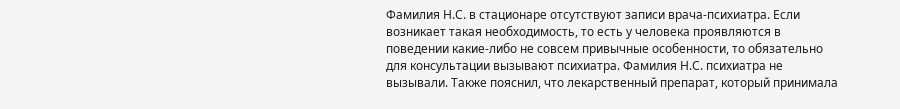Фамилия Н.С. в стационаре отсутствуют записи врача-психиатра. Если возникает такая необходимость, то есть у человека проявляются в поведении какие-либо не совсем привычные особенности, то обязательно для консультации вызывают психиатра. Фамилия Н.С. психиатра не вызывали. Также пояснил, что лекарственный препарат, который принимала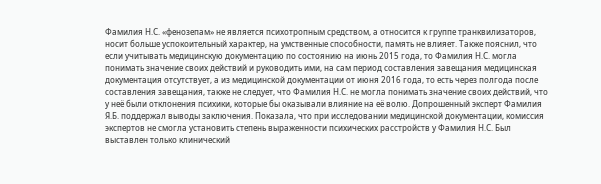Фамилия Н.С. «фенозепам» не является психотропным средством, а относится к группе транквилизаторов, носит больше успокоительный характер, на умственные способности, память не влияет. Также пояснил, что если учитывать медицинскую документацию по состоянию на июнь 2015 года, то Фамилия Н.С. могла понимать значение своих действий и руководить ими, на сам период составления завещания медицинская документация отсутствует, а из медицинской документации от июня 2016 года, то есть через полгода после составления завещания, также не следует, что Фамилия Н.С. не могла понимать значение своих действий, что у неё были отклонения психики, которые бы оказывали влияние на её волю. Допрошенный эксперт Фамилия Я.Б. поддержал выводы заключения. Показала, что при исследовании медицинской документации, комиссия экспертов не смогла установить степень выраженности психических расстройств у Фамилия Н.С. Был выставлен только клинический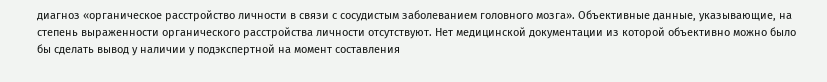диагноз «органическое расстройство личности в связи с сосудистым заболеванием головного мозга». Объективные данные, указывающие, на степень выраженности органического расстройства личности отсутствуют. Нет медицинской документации из которой объективно можно было бы сделать вывод у наличии у подэкспертной на момент составления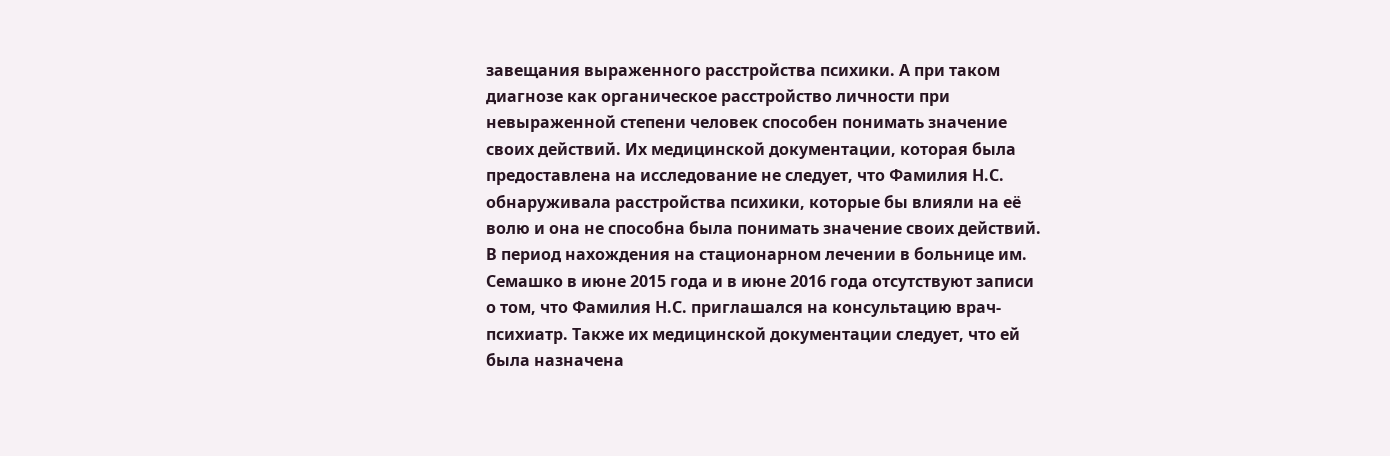завещания выраженного расстройства психики. А при таком диагнозе как органическое расстройство личности при невыраженной степени человек способен понимать значение своих действий. Их медицинской документации, которая была предоставлена на исследование не следует, что Фамилия Н.С. обнаруживала расстройства психики, которые бы влияли на её волю и она не способна была понимать значение своих действий. В период нахождения на стационарном лечении в больнице им. Семашко в июне 2015 года и в июне 2016 года отсутствуют записи о том, что Фамилия Н.С. приглашался на консультацию врач-психиатр. Также их медицинской документации следует, что ей была назначена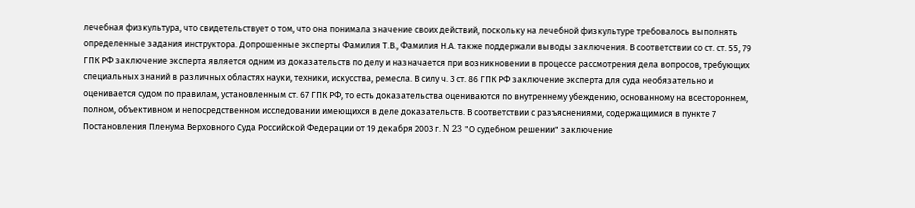лечебная физкультура, что свидетельствует о том, что она понимала значение своих действий, поскольку на лечебной физкультуре требовалось выполнять определенные задания инструктора. Допрошенные эксперты Фамилия Т.В., Фамилия Н.А. также поддержали выводы заключения. В соответствии со ст. ст. 55, 79 ГПК РФ заключение эксперта является одним из доказательств по делу и назначается при возникновении в процессе рассмотрения дела вопросов, требующих специальных знаний в различных областях науки, техники, искусства, ремесла. В силу ч. 3 ст. 86 ГПК РФ заключение эксперта для суда необязательно и оценивается судом по правилам, установленным ст. 67 ГПК РФ, то есть доказательства оцениваются по внутреннему убеждению, основанному на всестороннем, полном, объективном и непосредственном исследовании имеющихся в деле доказательств. В соответствии с разъяснениями, содержащимися в пункте 7 Постановления Пленума Верховного Суда Российской Федерации от 19 декабря 2003 г. N 23 "О судебном решении" заключение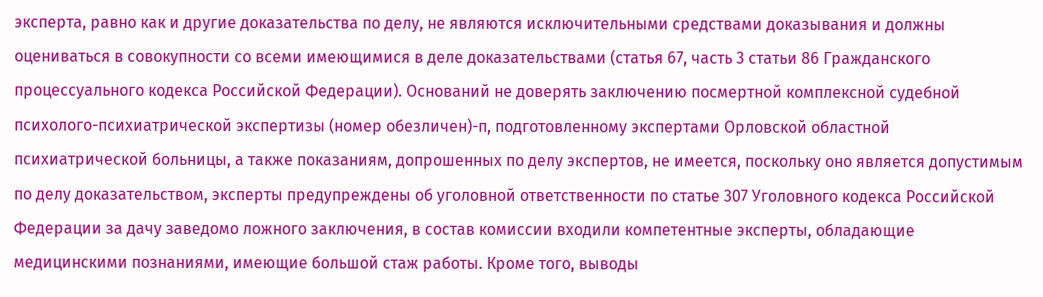эксперта, равно как и другие доказательства по делу, не являются исключительными средствами доказывания и должны оцениваться в совокупности со всеми имеющимися в деле доказательствами (статья 67, часть 3 статьи 86 Гражданского процессуального кодекса Российской Федерации). Оснований не доверять заключению посмертной комплексной судебной психолого-психиатрической экспертизы (номер обезличен)-п, подготовленному экспертами Орловской областной психиатрической больницы, а также показаниям, допрошенных по делу экспертов, не имеется, поскольку оно является допустимым по делу доказательством, эксперты предупреждены об уголовной ответственности по статье 307 Уголовного кодекса Российской Федерации за дачу заведомо ложного заключения, в состав комиссии входили компетентные эксперты, обладающие медицинскими познаниями, имеющие большой стаж работы. Кроме того, выводы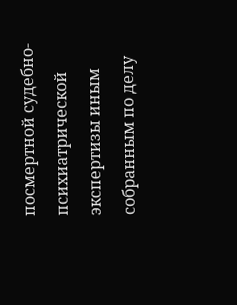посмертной судебно-психиатрической экспертизы иным собранным по делу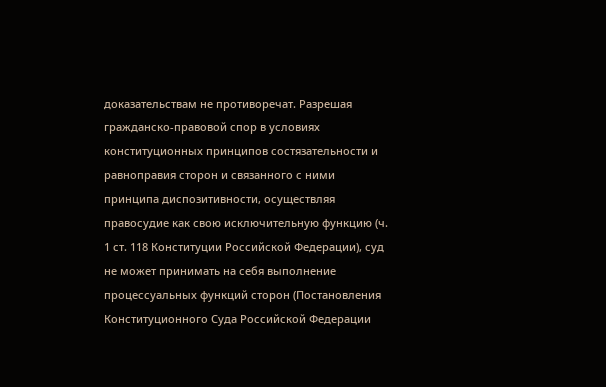доказательствам не противоречат. Разрешая гражданско-правовой спор в условиях конституционных принципов состязательности и равноправия сторон и связанного с ними принципа диспозитивности, осуществляя правосудие как свою исключительную функцию (ч. 1 ст. 118 Конституции Российской Федерации), суд не может принимать на себя выполнение процессуальных функций сторон (Постановления Конституционного Суда Российской Федерации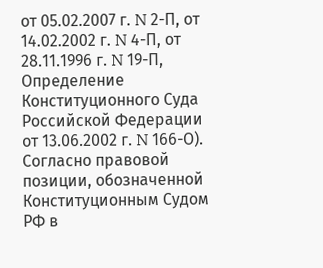от 05.02.2007 г. N 2-П, от 14.02.2002 г. N 4-П, от 28.11.1996 г. N 19-П, Определение Конституционного Суда Российской Федерации от 13.06.2002 г. N 166-О). Согласно правовой позиции, обозначенной Конституционным Судом РФ в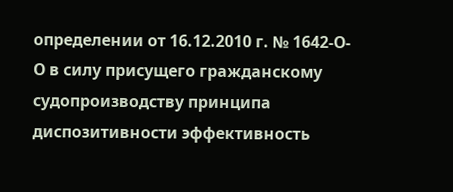определении от 16.12.2010 г. № 1642-О-О в силу присущего гражданскому судопроизводству принципа диспозитивности эффективность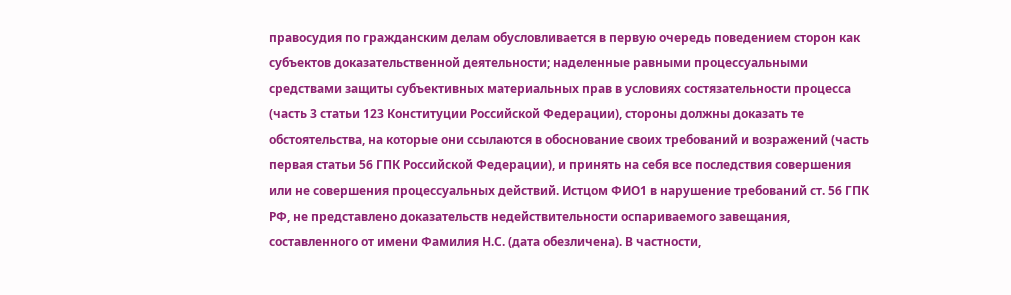правосудия по гражданским делам обусловливается в первую очередь поведением сторон как субъектов доказательственной деятельности; наделенные равными процессуальными средствами защиты субъективных материальных прав в условиях состязательности процесса (часть 3 статьи 123 Конституции Российской Федерации), стороны должны доказать те обстоятельства, на которые они ссылаются в обоснование своих требований и возражений (часть первая статьи 56 ГПК Российской Федерации), и принять на себя все последствия совершения или не совершения процессуальных действий. Истцом ФИО1 в нарушение требований ст. 56 ГПК РФ, не представлено доказательств недействительности оспариваемого завещания, составленного от имени Фамилия Н.С. (дата обезличена). В частности,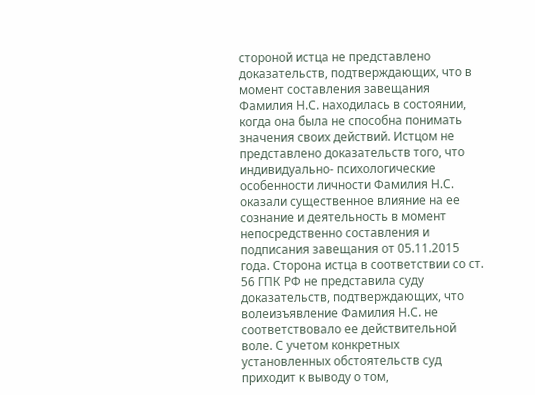стороной истца не представлено доказательств, подтверждающих, что в момент составления завещания Фамилия Н.С. находилась в состоянии, когда она была не способна понимать значения своих действий. Истцом не представлено доказательств того, что индивидуально- психологические особенности личности Фамилия Н.С. оказали существенное влияние на ее сознание и деятельность в момент непосредственно составления и подписания завещания от 05.11.2015 года. Сторона истца в соответствии со ст. 56 ГПК РФ не представила суду доказательств, подтверждающих, что волеизъявление Фамилия Н.С. не соответствовало ее действительной воле. С учетом конкретных установленных обстоятельств суд приходит к выводу о том,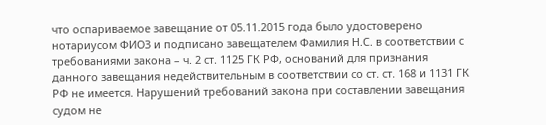что оспариваемое завещание от 05.11.2015 года было удостоверено нотариусом ФИО3 и подписано завещателем Фамилия Н.С. в соответствии с требованиями закона – ч. 2 ст. 1125 ГК РФ, оснований для признания данного завещания недействительным в соответствии со ст. ст. 168 и 1131 ГК РФ не имеется. Нарушений требований закона при составлении завещания судом не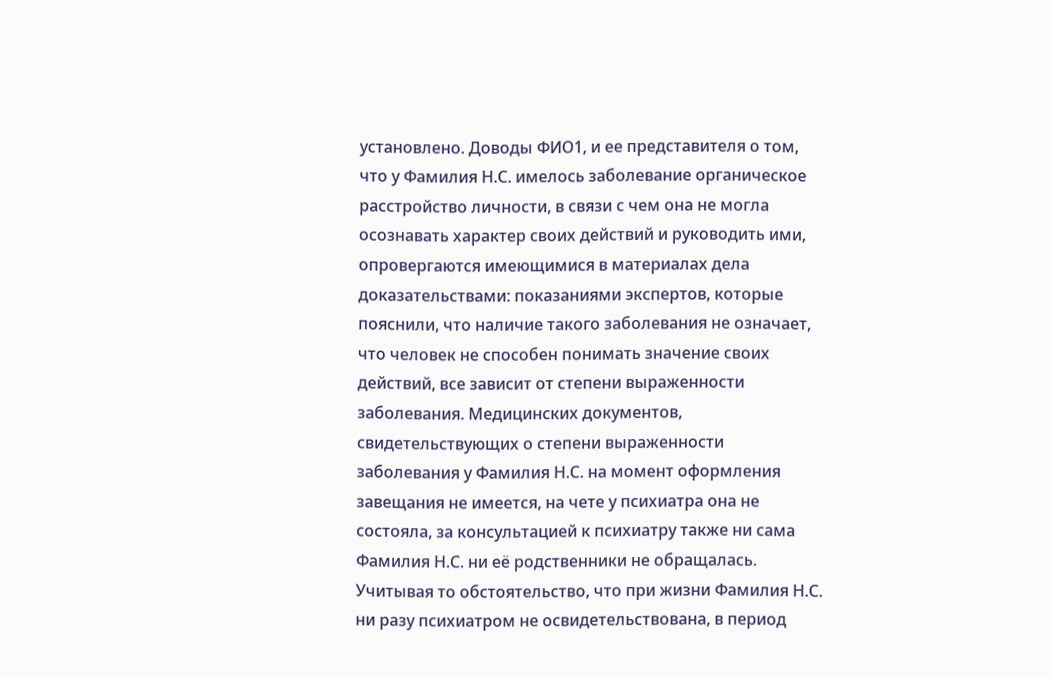установлено. Доводы ФИО1, и ее представителя о том, что у Фамилия Н.С. имелось заболевание органическое расстройство личности, в связи с чем она не могла осознавать характер своих действий и руководить ими, опровергаются имеющимися в материалах дела доказательствами: показаниями экспертов, которые пояснили, что наличие такого заболевания не означает, что человек не способен понимать значение своих действий, все зависит от степени выраженности заболевания. Медицинских документов, свидетельствующих о степени выраженности заболевания у Фамилия Н.С. на момент оформления завещания не имеется, на чете у психиатра она не состояла, за консультацией к психиатру также ни сама Фамилия Н.С. ни её родственники не обращалась. Учитывая то обстоятельство, что при жизни Фамилия Н.С. ни разу психиатром не освидетельствована, в период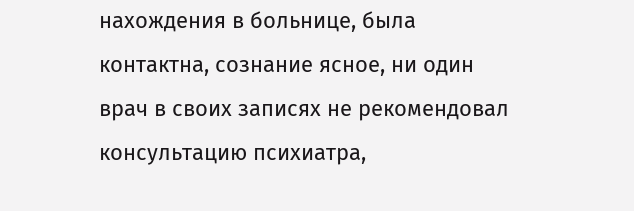нахождения в больнице, была контактна, сознание ясное, ни один врач в своих записях не рекомендовал консультацию психиатра,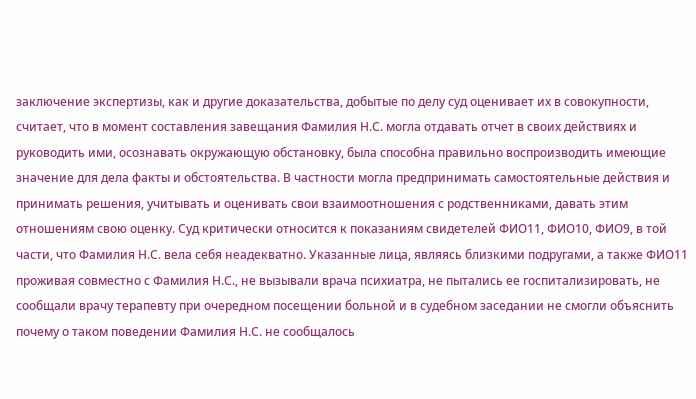заключение экспертизы, как и другие доказательства, добытые по делу суд оценивает их в совокупности, считает, что в момент составления завещания Фамилия Н.С. могла отдавать отчет в своих действиях и руководить ими, осознавать окружающую обстановку, была способна правильно воспроизводить имеющие значение для дела факты и обстоятельства. В частности могла предпринимать самостоятельные действия и принимать решения, учитывать и оценивать свои взаимоотношения с родственниками, давать этим отношениям свою оценку. Суд критически относится к показаниям свидетелей ФИО11, ФИО10, ФИО9, в той части, что Фамилия Н.С. вела себя неадекватно. Указанные лица, являясь близкими подругами, а также ФИО11 проживая совместно с Фамилия Н.С., не вызывали врача психиатра, не пытались ее госпитализировать, не сообщали врачу терапевту при очередном посещении больной и в судебном заседании не смогли объяснить почему о таком поведении Фамилия Н.С. не сообщалось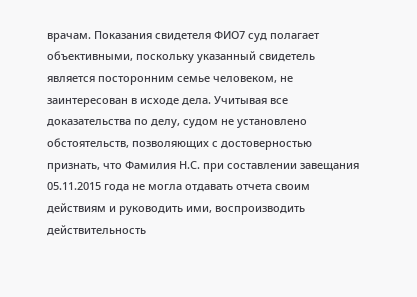врачам. Показания свидетеля ФИО7 суд полагает объективными, поскольку указанный свидетель является посторонним семье человеком, не заинтересован в исходе дела. Учитывая все доказательства по делу, судом не установлено обстоятельств, позволяющих с достоверностью признать, что Фамилия Н.С. при составлении завещания 05.11.2015 года не могла отдавать отчета своим действиям и руководить ими, воспроизводить действительность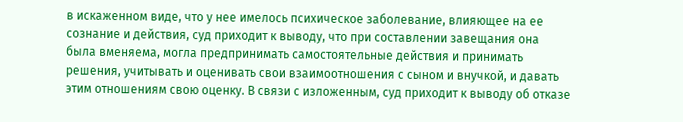в искаженном виде, что у нее имелось психическое заболевание, влияющее на ее сознание и действия, суд приходит к выводу, что при составлении завещания она была вменяема, могла предпринимать самостоятельные действия и принимать решения, учитывать и оценивать свои взаимоотношения с сыном и внучкой, и давать этим отношениям свою оценку. В связи с изложенным, суд приходит к выводу об отказе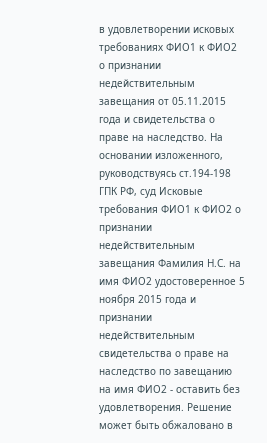в удовлетворении исковых требованиях ФИО1 к ФИО2 о признании недействительным завещания от 05.11.2015 года и свидетельства о праве на наследство. На основании изложенного, руководствуясь ст.194-198 ГПК РФ, суд Исковые требования ФИО1 к ФИО2 о признании недействительным завещания Фамилия Н.С. на имя ФИО2 удостоверенное 5 ноября 2015 года и признании недействительным свидетельства о праве на наследство по завещанию на имя ФИО2 - оставить без удовлетворения. Решение может быть обжаловано в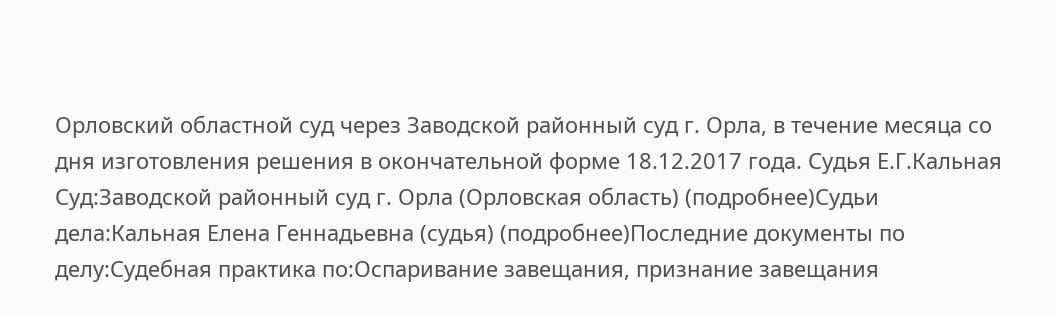Орловский областной суд через Заводской районный суд г. Орла, в течение месяца со дня изготовления решения в окончательной форме 18.12.2017 года. Судья Е.Г.Кальная Суд:Заводской районный суд г. Орла (Орловская область) (подробнее)Судьи дела:Кальная Елена Геннадьевна (судья) (подробнее)Последние документы по делу:Судебная практика по:Оспаривание завещания, признание завещания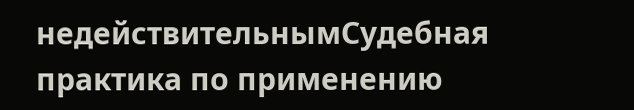недействительнымСудебная практика по применению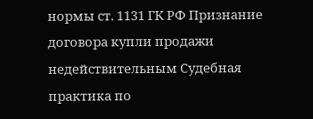нормы ст. 1131 ГК РФ Признание договора купли продажи недействительным Судебная практика по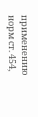применению норм ст. 454,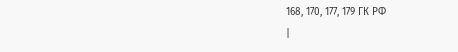168, 170, 177, 179 ГК РФ
|